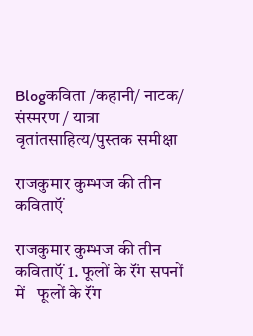Blogकविता /कहानी/ नाटक/ संस्मरण / यात्रा वृतांतसाहित्य/पुस्तक समीक्षा

राजकुमार कुम्भज की तीन कविताऍं

राजकुमार कुम्भज की तीन कविताऍं 1. फूलों के रॅंग सपनों में   फूलों के रॅंग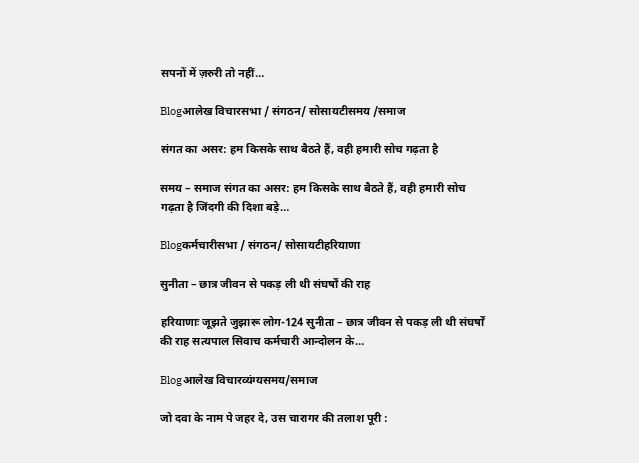सपनों में ज़रुरी तो नहीं…

Blogआलेख विचारसभा / संगठन/ सोसायटीसमय /समाज

संगत का असर: हम किसके साथ बैठते हैं, वही हमारी सोच गढ़ता है

समय – समाज संगत का असर: हम किसके साथ बैठते हैं, वही हमारी सोच गढ़ता है जिंदगी की दिशा बड़े…

Blogकर्मचारीसभा / संगठन/ सोसायटीहरियाणा

सुनीता – छात्र जीवन से पकड़ ली थी संघर्षों की राह

हरियाणाः जूझते जुझारू लोग-124 सुनीता – छात्र जीवन से पकड़ ली थी संघर्षों की राह सत्यपाल सिवाच कर्मचारी आन्दोलन के…

Blogआलेख विचारव्यंग्यसमय/समाज

जो दवा के नाम पे जहर दे, उस चारागर की तलाश पूरी :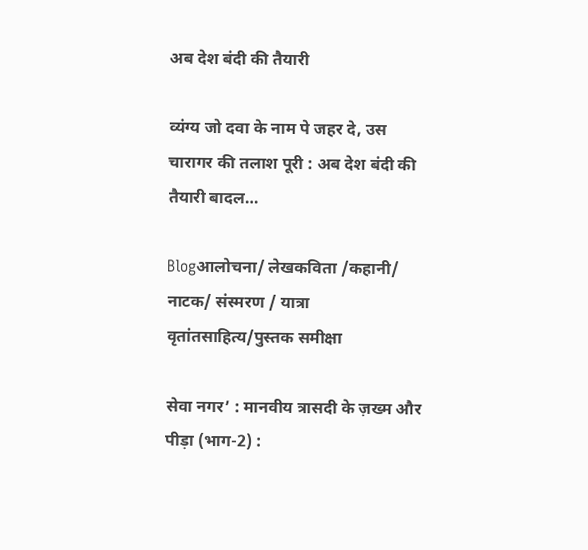अब देश बंदी की तैयारी

व्यंग्य जो दवा के नाम पे जहर दे, उस चारागर की तलाश पूरी : अब देश बंदी की तैयारी बादल…

Blogआलोचना/ लेखकविता /कहानी/ नाटक/ संस्मरण / यात्रा वृतांतसाहित्य/पुस्तक समीक्षा

सेवा नगर’ : मानवीय त्रासदी के ज़ख्म और पीड़ा (भाग-2) :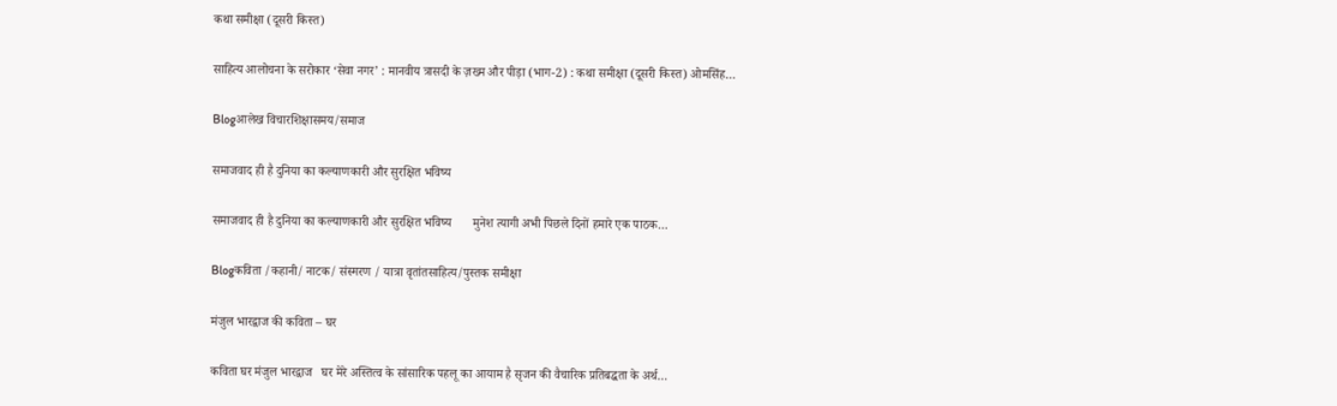कथा समीक्षा (दूसरी किस्त)

साहित्य आलोचना के सरोकार ‘सेवा नगर’ : मानवीय त्रासदी के ज़ख्म और पीड़ा (भाग-2) : कथा समीक्षा (दूसरी किस्त) ओमसिंह…

Blogआलेख विचारशिक्षासमय/समाज

समाजवाद ही है दुनिया का कल्याणकारी और सुरक्षित भविष्य

समाजवाद ही है दुनिया का कल्याणकारी और सुरक्षित भविष्य       मुनेश त्यागी अभी पिछले दिनों हमारे एक पाठक…

Blogकविता /कहानी/ नाटक/ संस्मरण / यात्रा वृतांतसाहित्य/पुस्तक समीक्षा

मंजुल भारद्वाज की कविता – घर

कविता घर मंजुल भारद्वाज   घर मेरे अस्तित्व के सांसारिक पहलू का आयाम है सृजन की वैचारिक प्रतिबद्धता के अर्थ…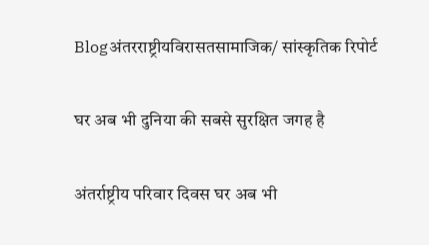Blogअंतरराष्ट्रीयविरासतसामाजिक/ सांस्कृतिक रिपोर्ट

घर अब भी दुनिया की सबसे सुरक्षित जगह है

अंतर्राष्ट्रीय परिवार दिवस घर अब भी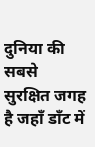दुनिया की सबसे सुरक्षित जगह है जहाँ डाँट में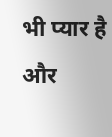भी प्यार है और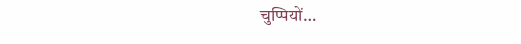चुप्पियों…